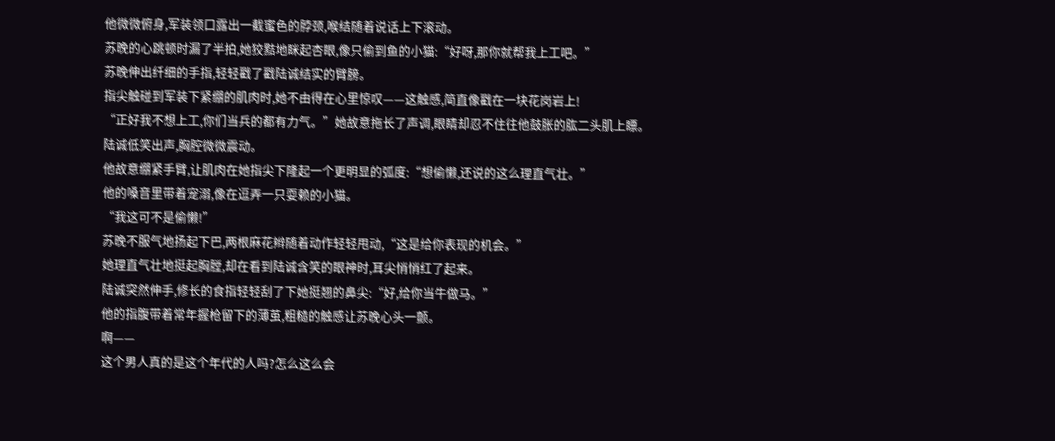他微微俯身,军装领口露出一截蜜色的脖颈,喉结随着说话上下滚动。
苏晚的心跳顿时漏了半拍,她狡黠地眯起杏眼,像只偷到鱼的小猫:“好呀,那你就帮我上工吧。”
苏晚伸出纤细的手指,轻轻戳了戳陆诚结实的臂膀。
指尖触碰到军装下紧绷的肌肉时,她不由得在心里惊叹——这触感,简直像戳在一块花岗岩上!
“正好我不想上工,你们当兵的都有力气。”她故意拖长了声调,眼睛却忍不住往他鼓胀的肱二头肌上瞟。
陆诚低笑出声,胸腔微微震动。
他故意绷紧手臂,让肌肉在她指尖下隆起一个更明显的弧度:“想偷懒,还说的这么理直气壮。”
他的嗓音里带着宠溺,像在逗弄一只耍赖的小猫。
“我这可不是偷懒!”
苏晚不服气地扬起下巴,两根麻花辫随着动作轻轻甩动,“这是给你表现的机会。”
她理直气壮地挺起胸膛,却在看到陆诚含笑的眼神时,耳尖悄悄红了起来。
陆诚突然伸手,修长的食指轻轻刮了下她挺翘的鼻尖:“好,给你当牛做马。”
他的指腹带着常年握枪留下的薄茧,粗糙的触感让苏晚心头一颤。
啊——
这个男人真的是这个年代的人吗?怎么这么会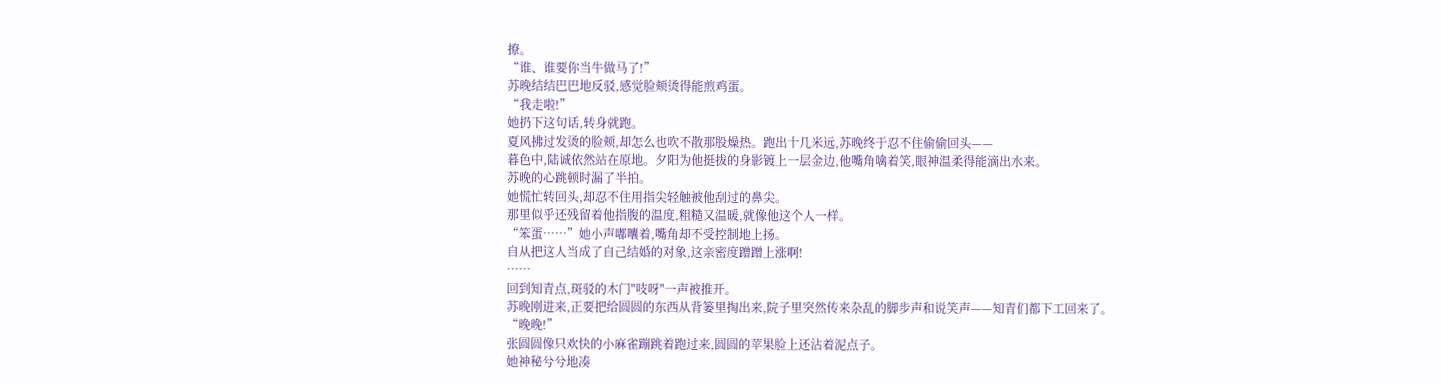撩。
“谁、谁要你当牛做马了!”
苏晚结结巴巴地反驳,感觉脸颊烫得能煎鸡蛋。
“我走啦!”
她扔下这句话,转身就跑。
夏风拂过发烫的脸颊,却怎么也吹不散那股燥热。跑出十几米远,苏晚终于忍不住偷偷回头——
暮色中,陆诚依然站在原地。夕阳为他挺拔的身影镀上一层金边,他嘴角噙着笑,眼神温柔得能滴出水来。
苏晚的心跳顿时漏了半拍。
她慌忙转回头,却忍不住用指尖轻触被他刮过的鼻尖。
那里似乎还残留着他指腹的温度,粗糙又温暖,就像他这个人一样。
“笨蛋……”她小声嘟囔着,嘴角却不受控制地上扬。
自从把这人当成了自己结婚的对象,这亲密度蹭蹭上涨啊!
……
回到知青点,斑驳的木门"吱呀"一声被推开。
苏晚刚进来,正要把给圆圆的东西从背篓里掏出来,院子里突然传来杂乱的脚步声和说笑声——知青们都下工回来了。
“晚晚!”
张圆圆像只欢快的小麻雀蹦跳着跑过来,圆圆的苹果脸上还沾着泥点子。
她神秘兮兮地凑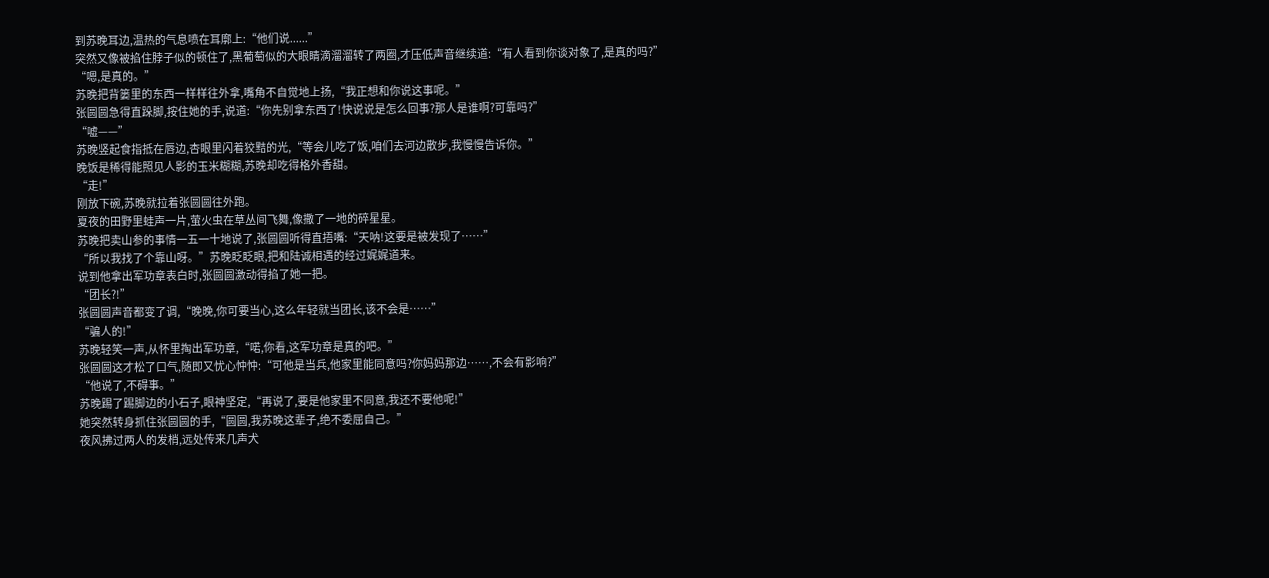到苏晚耳边,温热的气息喷在耳廓上:“他们说......”
突然又像被掐住脖子似的顿住了,黑葡萄似的大眼睛滴溜溜转了两圈,才压低声音继续道:“有人看到你谈对象了,是真的吗?”
“嗯,是真的。”
苏晚把背篓里的东西一样样往外拿,嘴角不自觉地上扬,“我正想和你说这事呢。”
张圆圆急得直跺脚,按住她的手,说道:“你先别拿东西了!快说说是怎么回事?那人是谁啊?可靠吗?”
“嘘——”
苏晚竖起食指抵在唇边,杏眼里闪着狡黠的光,“等会儿吃了饭,咱们去河边散步,我慢慢告诉你。”
晚饭是稀得能照见人影的玉米糊糊,苏晚却吃得格外香甜。
“走!”
刚放下碗,苏晚就拉着张圆圆往外跑。
夏夜的田野里蛙声一片,萤火虫在草丛间飞舞,像撒了一地的碎星星。
苏晚把卖山参的事情一五一十地说了,张圆圆听得直捂嘴:“天呐!这要是被发现了……”
“所以我找了个靠山呀。”苏晚眨眨眼,把和陆诚相遇的经过娓娓道来。
说到他拿出军功章表白时,张圆圆激动得掐了她一把。
“团长?!”
张圆圆声音都变了调,“晚晚,你可要当心,这么年轻就当团长,该不会是……”
“骗人的!”
苏晚轻笑一声,从怀里掏出军功章,“喏,你看,这军功章是真的吧。”
张圆圆这才松了口气,随即又忧心忡忡:“可他是当兵,他家里能同意吗?你妈妈那边……,不会有影响?”
“他说了,不碍事。”
苏晚踢了踢脚边的小石子,眼神坚定,“再说了,要是他家里不同意,我还不要他呢!”
她突然转身抓住张圆圆的手,“圆圆,我苏晚这辈子,绝不委屈自己。”
夜风拂过两人的发梢,远处传来几声犬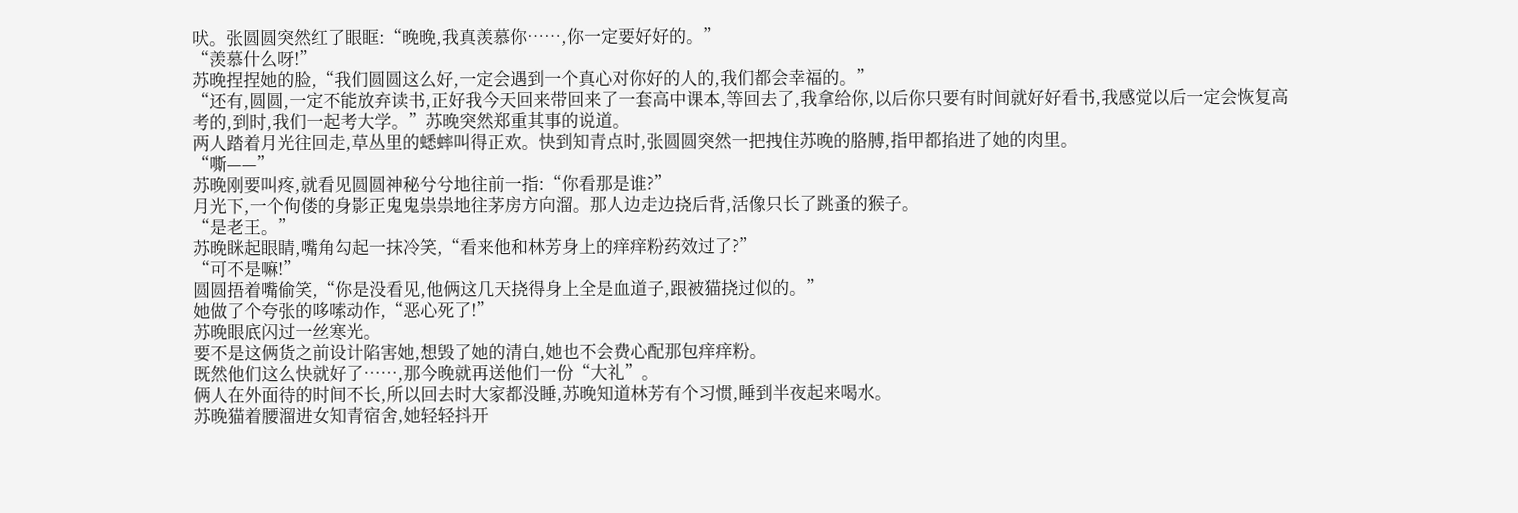吠。张圆圆突然红了眼眶:“晚晚,我真羡慕你……,你一定要好好的。”
“羡慕什么呀!”
苏晚捏捏她的脸,“我们圆圆这么好,一定会遇到一个真心对你好的人的,我们都会幸福的。”
“还有,圆圆,一定不能放弃读书,正好我今天回来带回来了一套高中课本,等回去了,我拿给你,以后你只要有时间就好好看书,我感觉以后一定会恢复高考的,到时,我们一起考大学。”苏晚突然郑重其事的说道。
两人踏着月光往回走,草丛里的蟋蟀叫得正欢。快到知青点时,张圆圆突然一把拽住苏晚的胳膊,指甲都掐进了她的肉里。
“嘶——”
苏晚刚要叫疼,就看见圆圆神秘兮兮地往前一指:“你看那是谁?”
月光下,一个佝偻的身影正鬼鬼祟祟地往茅房方向溜。那人边走边挠后背,活像只长了跳蚤的猴子。
“是老王。”
苏晚眯起眼睛,嘴角勾起一抹冷笑,“看来他和林芳身上的痒痒粉药效过了?”
“可不是嘛!”
圆圆捂着嘴偷笑,“你是没看见,他俩这几天挠得身上全是血道子,跟被猫挠过似的。”
她做了个夸张的哆嗦动作,“恶心死了!”
苏晚眼底闪过一丝寒光。
要不是这俩货之前设计陷害她,想毁了她的清白,她也不会费心配那包痒痒粉。
既然他们这么快就好了……,那今晚就再送他们一份“大礼”。
俩人在外面待的时间不长,所以回去时大家都没睡,苏晚知道林芳有个习惯,睡到半夜起来喝水。
苏晚猫着腰溜进女知青宿舍,她轻轻抖开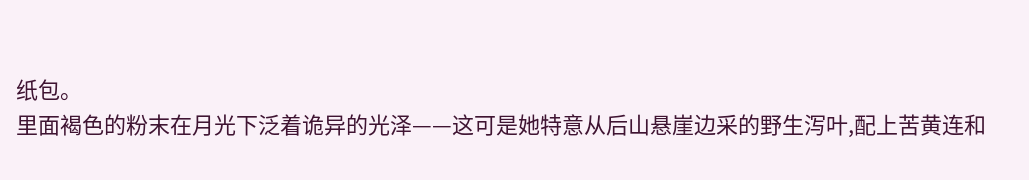纸包。
里面褐色的粉末在月光下泛着诡异的光泽——这可是她特意从后山悬崖边采的野生泻叶,配上苦黄连和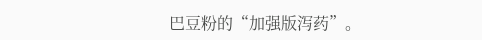巴豆粉的“加强版泻药”。